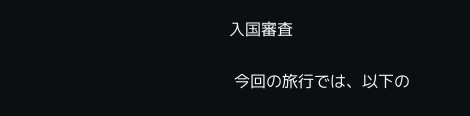入国審査

 今回の旅行では、以下の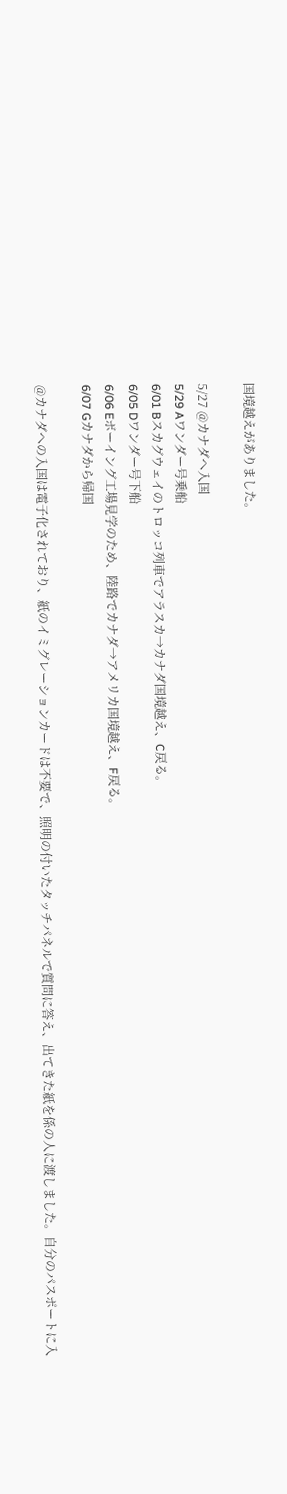国境越えがありました。

5/27 @カナダへ入国
5/29 Aワンダー号乗船
6/01 Bスカグウェイのトロッコ列車でアラスカ→カナダ国境越え、C戻る。
6/05 Dワンダー号下船
6/06 Eボーイング工場見学のため、陸路でカナダ→アメリカ国境越え、F戻る。
6/07 Gカナダから帰国

@カナダへの入国は電子化されており、紙のイミグレーションカードは不要で、照明の付いたタッチパネルで質問に答え、出てきた紙を係の人に渡しました。自分のパスポートに入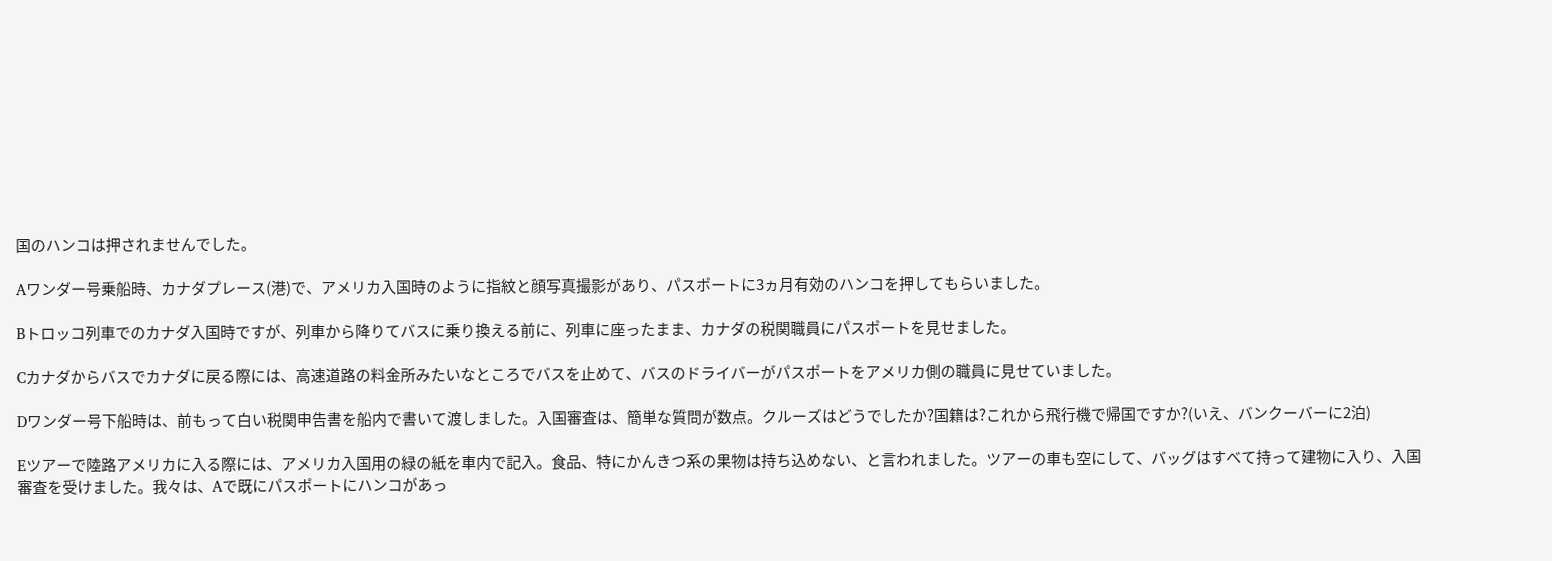国のハンコは押されませんでした。

Aワンダー号乗船時、カナダプレース(港)で、アメリカ入国時のように指紋と顔写真撮影があり、パスポートに3ヵ月有効のハンコを押してもらいました。

Bトロッコ列車でのカナダ入国時ですが、列車から降りてバスに乗り換える前に、列車に座ったまま、カナダの税関職員にパスポートを見せました。

Cカナダからバスでカナダに戻る際には、高速道路の料金所みたいなところでバスを止めて、バスのドライバーがパスポートをアメリカ側の職員に見せていました。

Dワンダー号下船時は、前もって白い税関申告書を船内で書いて渡しました。入国審査は、簡単な質問が数点。クルーズはどうでしたか?国籍は?これから飛行機で帰国ですか?(いえ、バンクーバーに2泊)

Eツアーで陸路アメリカに入る際には、アメリカ入国用の緑の紙を車内で記入。食品、特にかんきつ系の果物は持ち込めない、と言われました。ツアーの車も空にして、バッグはすべて持って建物に入り、入国審査を受けました。我々は、Aで既にパスポートにハンコがあっ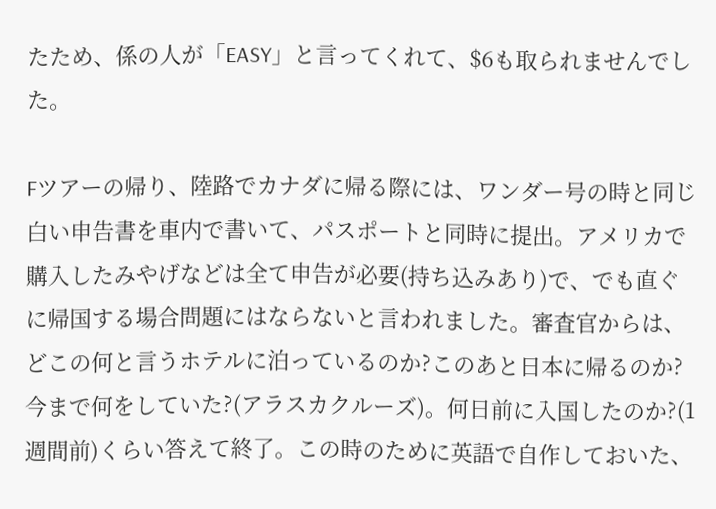たため、係の人が「EASY」と言ってくれて、$6も取られませんでした。

Fツアーの帰り、陸路でカナダに帰る際には、ワンダー号の時と同じ白い申告書を車内で書いて、パスポートと同時に提出。アメリカで購入したみやげなどは全て申告が必要(持ち込みあり)で、でも直ぐに帰国する場合問題にはならないと言われました。審査官からは、どこの何と言うホテルに泊っているのか?このあと日本に帰るのか?今まで何をしていた?(アラスカクルーズ)。何日前に入国したのか?(1週間前)くらい答えて終了。この時のために英語で自作しておいた、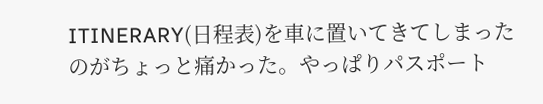ITINERARY(日程表)を車に置いてきてしまったのがちょっと痛かった。やっぱりパスポート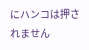にハンコは押されません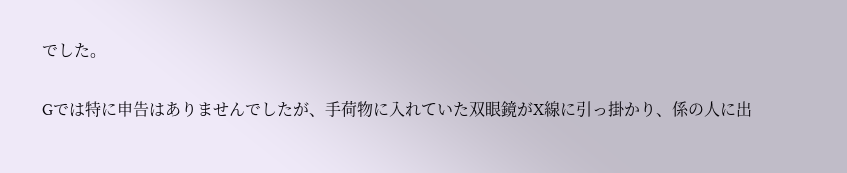でした。

Gでは特に申告はありませんでしたが、手荷物に入れていた双眼鏡がX線に引っ掛かり、係の人に出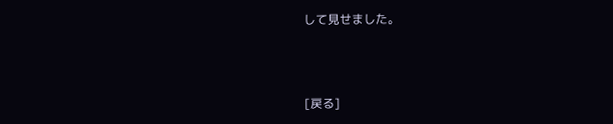して見せました。



[戻る]